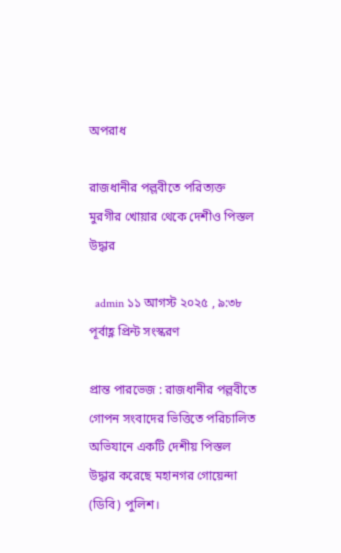অপরাধ

রাজধানীর পল্লবীতে পরিত্যক্ত মুরগীর খোয়ার থেকে দেশীও পিস্তল উদ্ধার

  admin ১১ আগস্ট ২০২৫ , ৯:৩৮ পূর্বাহ্ণ প্রিন্ট সংস্করণ

প্রান্ত পারভেজ : রাজধানীর পল্লবীতে গোপন সংবাদের ভিত্তিতে পরিচালিত অভিযানে একটি দেশীয় পিস্তল উদ্ধার করেছে মহানগর গোয়েন্দা (ডিবি) পুলিশ।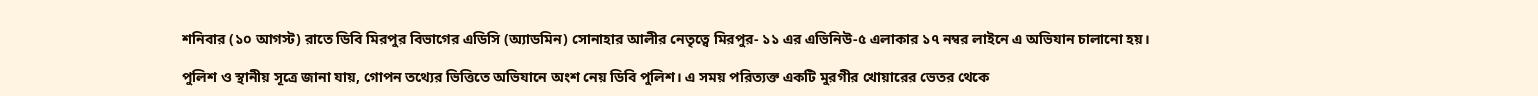শনিবার (১০ আগস্ট) রাতে ডিবি মিরপুর বিভাগের এডিসি (অ্যাডমিন) সোনাহার আলীর নেতৃত্বে মিরপুর- ১১ এর এভিনিউ-৫ এলাকার ১৭ নম্বর লাইনে এ অভিযান চালানো হয়।

পুলিশ ও স্থানীয় সূত্রে জানা যায়, গোপন তথ্যের ভিত্তিতে অভিযানে অংশ নেয় ডিবি পুলিশ। এ সময় পরিত্যক্ত একটি মুরগীর খোয়ারের ভেতর থেকে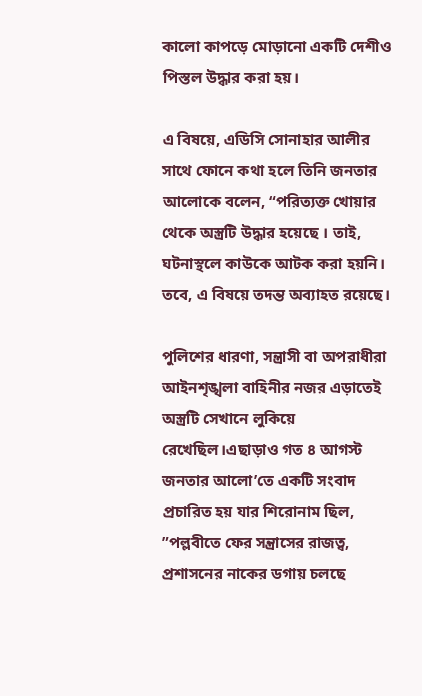কালো কাপড়ে মোড়ানো একটি দেশীও পিস্তল উদ্ধার করা হয়।

এ বিষয়ে, এডিসি সোনাহার আলীর সাথে ফোনে কথা হলে তিনি জনতার আলোকে বলেন, “পরিত্যক্ত খোয়ার থেকে অস্ত্রটি উদ্ধার হয়েছে । তাই, ঘটনাস্থলে কাউকে আটক করা হয়নি। তবে, এ বিষয়ে তদন্ত অব্যাহত রয়েছে।

পুলিশের ধারণা, সন্ত্রাসী বা অপরাধীরা আইনশৃঙ্খলা বাহিনীর নজর এড়াতেই অস্ত্রটি সেখানে লুকিয়ে রেখেছিল।এছাড়াও গত ৪ আগস্ট জনতার আলো’তে একটি সংবাদ প্রচারিত হয় যার শিরোনাম ছিল, ”পল্লবীতে ফের সন্ত্রাসের রাজত্ব, প্রশাসনের নাকের ডগায় চলছে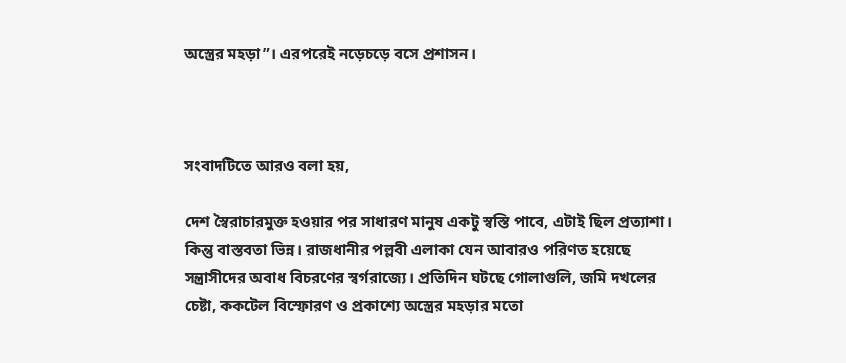অস্ত্রের মহড়া”। এরপরেই নড়েচড়ে বসে প্রশাসন।



সংবাদটিতে আরও বলা হয়,

দেশ স্বৈরাচারমুক্ত হওয়ার পর সাধারণ মানুষ একটু স্বস্তি পাবে, এটাই ছিল প্রত্যাশা। কিন্তু বাস্তবতা ভিন্ন। রাজধানীর পল্লবী এলাকা যেন আবারও পরিণত হয়েছে সন্ত্রাসীদের অবাধ বিচরণের স্বর্গরাজ্যে। প্রতিদিন ঘটছে গোলাগুলি, জমি দখলের চেষ্টা, ককটেল বিস্ফোরণ ও প্রকাশ্যে অস্ত্রের মহড়ার মতো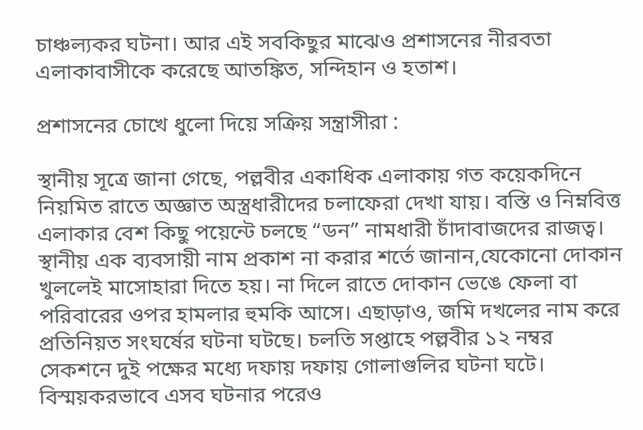চাঞ্চল্যকর ঘটনা। আর এই সবকিছুর মাঝেও প্রশাসনের নীরবতা এলাকাবাসীকে করেছে আতঙ্কিত, সন্দিহান ও হতাশ।

প্রশাসনের চোখে ধুলো দিয়ে সক্রিয় সন্ত্রাসীরা :

স্থানীয় সূত্রে জানা গেছে, পল্লবীর একাধিক এলাকায় গত কয়েকদিনে নিয়মিত রাতে অজ্ঞাত অস্ত্রধারীদের চলাফেরা দেখা যায়। বস্তি ও নিম্নবিত্ত এলাকার বেশ কিছু পয়েন্টে চলছে “ডন” নামধারী চাঁদাবাজদের রাজত্ব। স্থানীয় এক ব্যবসায়ী নাম প্রকাশ না করার শর্তে জানান,যেকোনো দোকান খুললেই মাসোহারা দিতে হয়। না দিলে রাতে দোকান ভেঙে ফেলা বা পরিবারের ওপর হামলার হুমকি আসে। এছাড়াও, জমি দখলের নাম করে প্রতিনিয়ত সংঘর্ষের ঘটনা ঘটছে। চলতি সপ্তাহে পল্লবীর ১২ নম্বর সেকশনে দুই পক্ষের মধ্যে দফায় দফায় গোলাগুলির ঘটনা ঘটে। বিস্ময়করভাবে এসব ঘটনার পরেও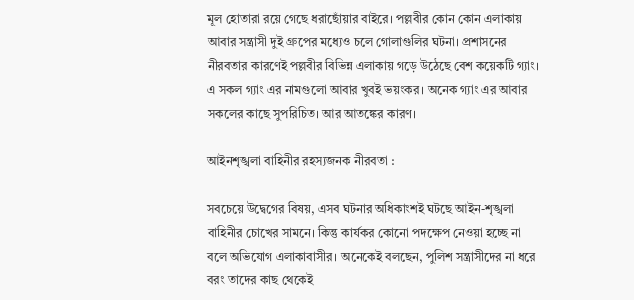মূল হোতারা রয়ে গেছে ধরাছোঁয়ার বাইরে। পল্লবীর কোন কোন এলাকায় আবার সন্ত্রাসী দুই গ্রুপের মধ্যেও চলে গোলাগুলির ঘটনা। প্রশাসনের নীরবতার কারণেই পল্লবীর বিভিন্ন এলাকায় গড়ে উঠেছে বেশ কয়েকটি গ্যাং। এ সকল গ্যাং এর নামগুলো আবার খুবই ভয়ংকর। অনেক গ্যাং এর আবার সকলের কাছে সুপরিচিত। আর আতঙ্কের কারণ।

আইনশৃঙ্খলা বাহিনীর রহস্যজনক নীরবতা :

সবচেয়ে উদ্বেগের বিষয়, এসব ঘটনার অধিকাংশই ঘটছে আইন-শৃঙ্খলা বাহিনীর চোখের সামনে। কিন্তু কার্যকর কোনো পদক্ষেপ নেওয়া হচ্ছে না বলে অভিযোগ এলাকাবাসীর। অনেকেই বলছেন, পুলিশ সন্ত্রাসীদের না ধরে বরং তাদের কাছ থেকেই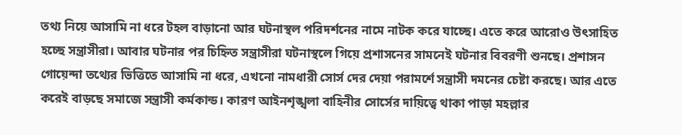তথ্য নিয়ে আসামি না ধরে টহল বাড়ানো আর ঘটনাস্থল পরিদর্শনের নামে নাটক করে যাচ্ছে। এতে করে আরোও উৎসাহিত হচ্ছে সন্ত্রাসীরা। আবার ঘটনার পর চিহ্নিত সন্ত্রাসীরা ঘটনাস্থলে গিয়ে প্রশাসনের সামনেই ঘটনার বিবরণী শুনছে। প্রশাসন গোয়েন্দা তথ্যের ভিত্তিতে আসামি না ধরে, এখনো নামধারী সোর্স দের দেয়া পরামর্শে সন্ত্রাসী দমনের চেষ্টা করছে। আর এতে করেই বাড়ছে সমাজে সন্ত্রাসী কর্মকান্ড। কারণ আইনশৃঙ্খলা বাহিনীর সোর্সের দায়িত্বে থাকা পাড়া মহল্লার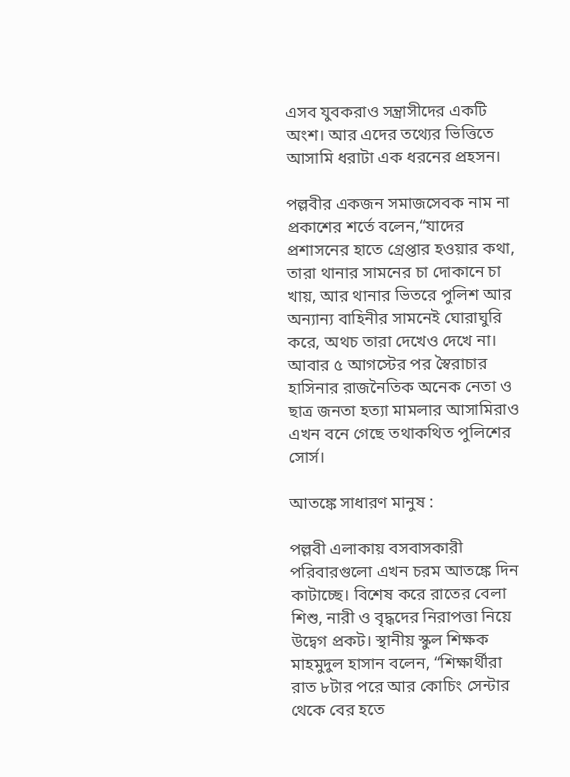এসব যুবকরাও সন্ত্রাসীদের একটি অংশ। আর এদের তথ্যের ভিত্তিতে আসামি ধরাটা এক ধরনের প্রহসন।

পল্লবীর একজন সমাজসেবক নাম না প্রকাশের শর্তে বলেন,“যাদের প্রশাসনের হাতে গ্রেপ্তার হওয়ার কথা, তারা থানার সামনের চা দোকানে চা খায়, আর থানার ভিতরে পুলিশ আর অন্যান্য বাহিনীর সামনেই ঘোরাঘুরি করে, অথচ তারা দেখেও দেখে না। আবার ৫ আগস্টের পর স্বৈরাচার হাসিনার রাজনৈতিক অনেক নেতা ও ছাত্র জনতা হত্যা মামলার আসামিরাও এখন বনে গেছে তথাকথিত পুলিশের সোর্স।

আতঙ্কে সাধারণ মানুষ :

পল্লবী এলাকায় বসবাসকারী পরিবারগুলো এখন চরম আতঙ্কে দিন কাটাচ্ছে। বিশেষ করে রাতের বেলা শিশু, নারী ও বৃদ্ধদের নিরাপত্তা নিয়ে উদ্বেগ প্রকট। স্থানীয় স্কুল শিক্ষক মাহমুদুল হাসান বলেন, “শিক্ষার্থীরা রাত ৮টার পরে আর কোচিং সেন্টার থেকে বের হতে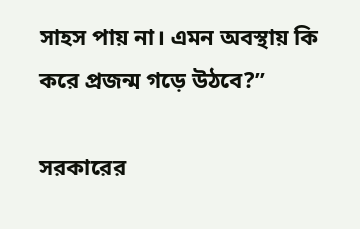সাহস পায় না। এমন অবস্থায় কি করে প্রজন্ম গড়ে উঠবে?”

সরকারের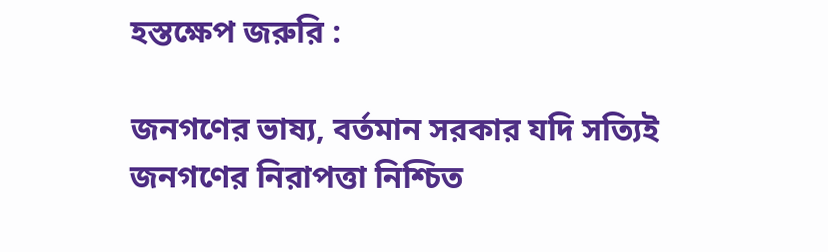হস্তক্ষেপ জরুরি :

জনগণের ভাষ্য, বর্তমান সরকার যদি সত্যিই জনগণের নিরাপত্তা নিশ্চিত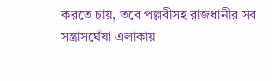করতে চায়, তবে পল্লবীসহ রাজধানীর সব সন্ত্রাসঘেঁষা এলাকায়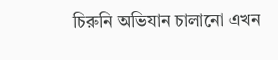চিরুনি অভিযান চালানো এখন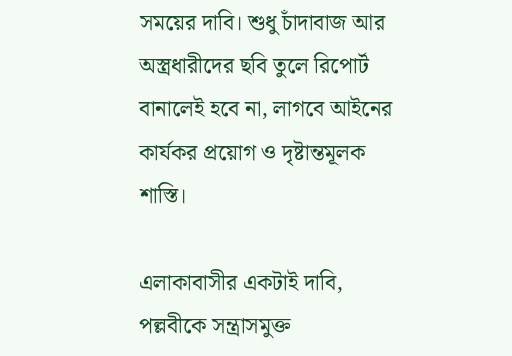সময়ের দাবি। শুধু চাঁদাবাজ আর অস্ত্রধারীদের ছবি তুলে রিপোর্ট বানালেই হবে না, লাগবে আইনের কার্যকর প্রয়োগ ও দৃষ্টান্তমূলক শাস্তি।

এলাকাবাসীর একটাই দাবি, পল্লবীকে সন্ত্রাসমুক্ত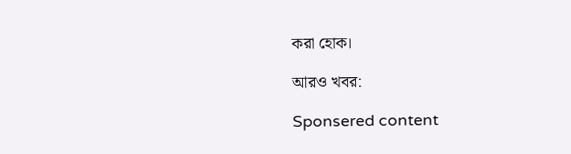করা হোক।

আরও খবর:

Sponsered content